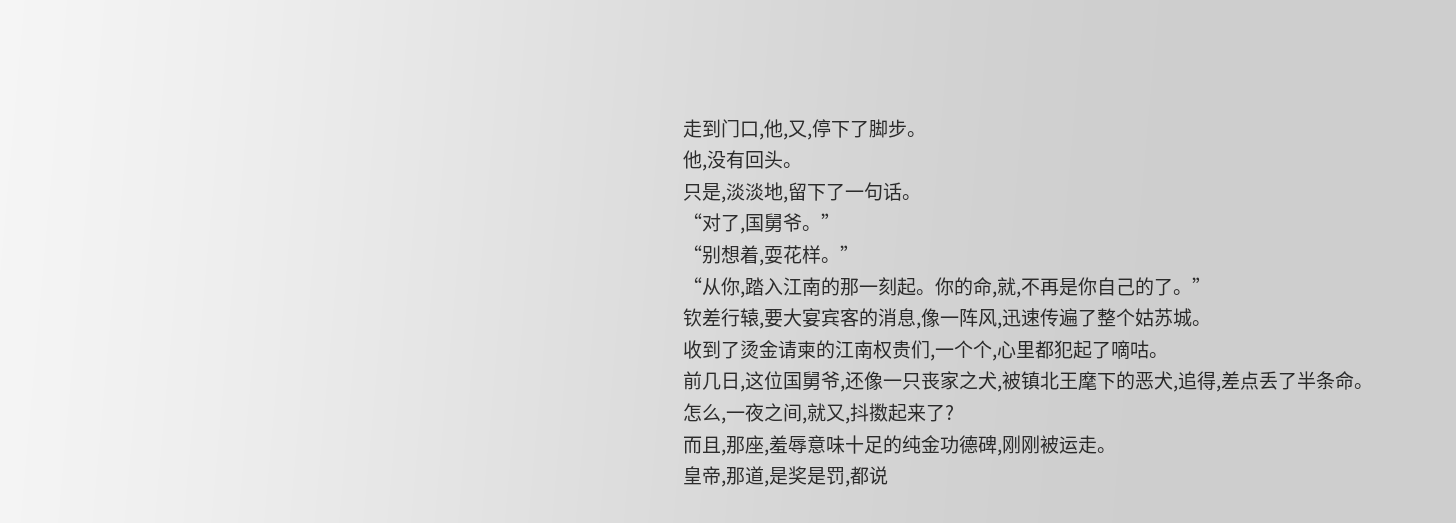走到门口,他,又,停下了脚步。
他,没有回头。
只是,淡淡地,留下了一句话。
“对了,国舅爷。”
“别想着,耍花样。”
“从你,踏入江南的那一刻起。你的命,就,不再是你自己的了。”
钦差行辕,要大宴宾客的消息,像一阵风,迅速传遍了整个姑苏城。
收到了烫金请柬的江南权贵们,一个个,心里都犯起了嘀咕。
前几日,这位国舅爷,还像一只丧家之犬,被镇北王麾下的恶犬,追得,差点丢了半条命。
怎么,一夜之间,就又,抖擞起来了?
而且,那座,羞辱意味十足的纯金功德碑,刚刚被运走。
皇帝,那道,是奖是罚,都说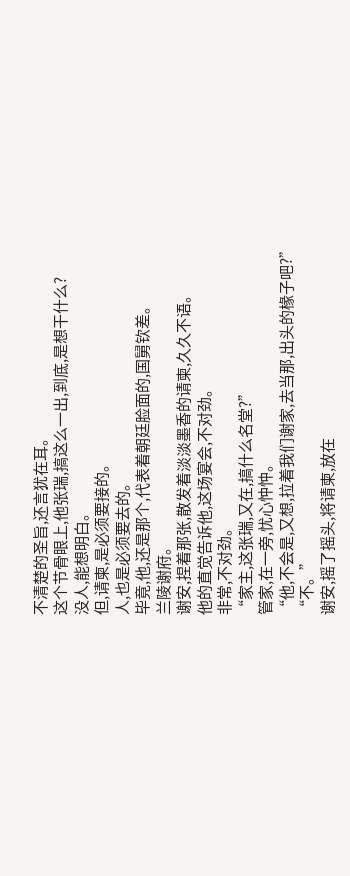不清楚的圣旨,还言犹在耳。
这个节骨眼上,他张瑞,搞这么一出,到底,是想干什么?
没人,能想明白。
但,请柬,是必须要接的。
人,也是必须要去的。
毕竟,他,还是那个,代表着朝廷脸面的,国舅钦差。
兰陵谢府。
谢安,捏着那张,散发着淡淡墨香的请柬,久久不语。
他的直觉告诉他,这场宴会,不对劲。
非常,不对劲。
“家主,这张瑞,又在,搞什么名堂?”
管家,在一旁,忧心忡忡。
“他,不会是,又想,拉着我们谢家,去当那,出头的椽子吧?”
“不。”
谢安,摇了摇头,将请柬,放在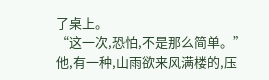了桌上。
“这一次,恐怕,不是那么简单。”
他,有一种,山雨欲来风满楼的,压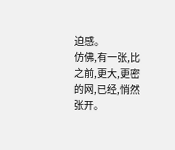迫感。
仿佛,有一张,比之前,更大,更密的网,已经,悄然张开。